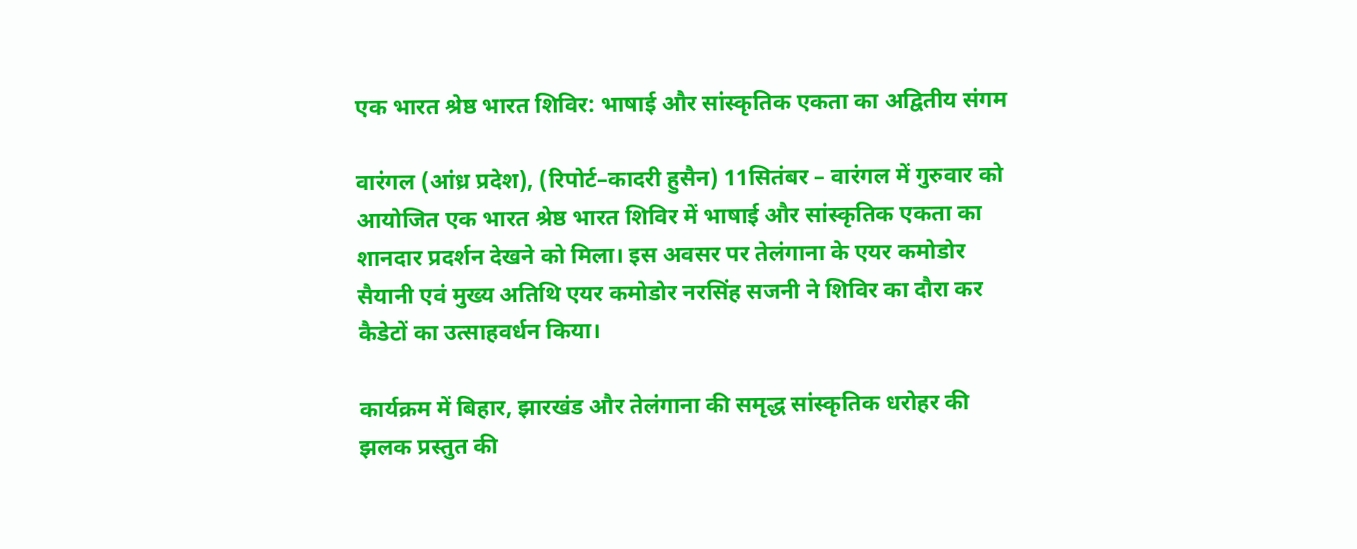एक भारत श्रेष्ठ भारत शिविर: भाषाई और सांस्कृतिक एकता का अद्वितीय संगम

वारंगल (आंध्र प्रदेश), (रिपोर्ट–कादरी हुसैन) 11सितंबर – वारंगल में गुरुवार को आयोजित एक भारत श्रेष्ठ भारत शिविर में भाषाई और सांस्कृतिक एकता का शानदार प्रदर्शन देखने को मिला। इस अवसर पर तेलंगाना के एयर कमोडोर सैयानी एवं मुख्य अतिथि एयर कमोडोर नरसिंह सजनी ने शिविर का दौरा कर कैडेटों का उत्साहवर्धन किया।

कार्यक्रम में बिहार, झारखंड और तेलंगाना की समृद्ध सांस्कृतिक धरोहर की झलक प्रस्तुत की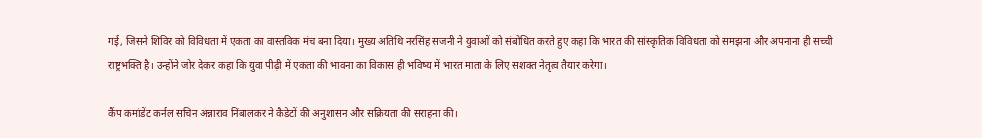गई, जिसने शिविर को विविधता में एकता का वास्तविक मंच बना दिया। मुख्य अतिथि नरसिंह सजनी ने युवाओं को संबोधित करते हुए कहा कि भारत की सांस्कृतिक विविधता को समझना और अपनाना ही सच्ची राष्ट्रभक्ति है। उन्होंने जोर देकर कहा कि युवा पीढ़ी में एकता की भावना का विकास ही भविष्य में भारत माता के लिए सशक्त नेतृत्व तैयार करेगा।

कैंप कमांडेंट कर्नल सचिन अन्नाराव निंबालकर ने कैडेटों की अनुशासन और सक्रियता की सराहना की।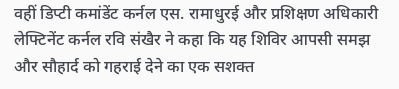वहीं डिप्टी कमांडेंट कर्नल एस. रामाधुरई और प्रशिक्षण अधिकारी लेफ्टिनेंट कर्नल रवि संखैर ने कहा कि यह शिविर आपसी समझ और सौहार्द को गहराई देने का एक सशक्त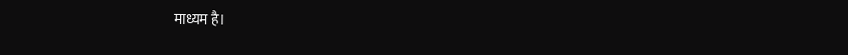माध्यम है।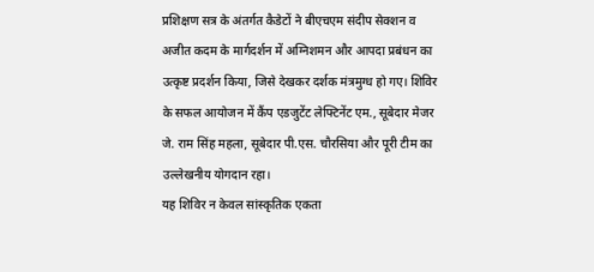प्रशिक्षण सत्र के अंतर्गत कैडेटों ने बीएचएम संदीप सेक्शन व अजीत कदम के मार्गदर्शन में अग्निशमन और आपदा प्रबंधन का उत्कृष्ट प्रदर्शन किया, जिसे देखकर दर्शक मंत्रमुग्ध हो गए। शिविर के सफल आयोजन में कैंप एडजुटेंट लेफ्टिनेंट एम., सूबेदार मेजर जे. राम सिंह महला, सूबेदार पी.एस. चौरसिया और पूरी टीम का उल्लेखनीय योगदान रहा।
यह शिविर न केवल सांस्कृतिक एकता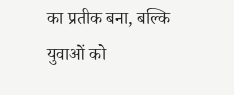का प्रतीक बना, बल्कि युवाओं को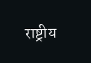राष्ट्रीय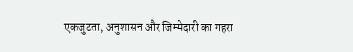एकजुटता, अनुशासन और जिम्मेदारी का गहरा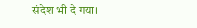संदेश भी दे गया।